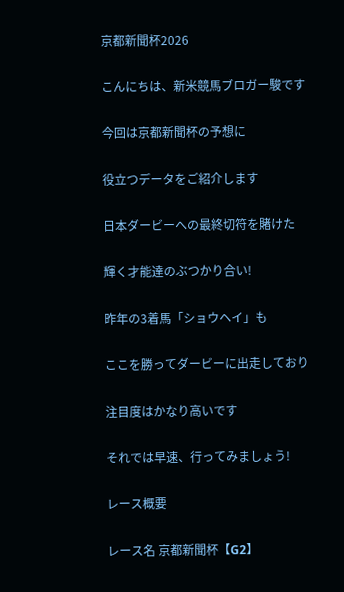京都新聞杯2026

こんにちは、新米競馬ブロガー駿です

今回は京都新聞杯の予想に

役立つデータをご紹介します

日本ダービーへの最終切符を賭けた

輝く才能達のぶつかり合い!

昨年の3着馬「ショウヘイ」も

ここを勝ってダービーに出走しており

注目度はかなり高いです

それでは早速、行ってみましょう!

レース概要

レース名 京都新聞杯【G2】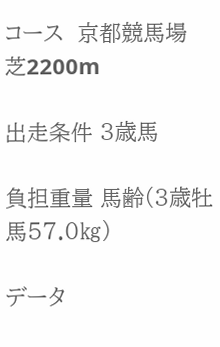コース  京都競馬場 芝2200m

出走条件 3歳馬

負担重量 馬齢(3歳牡馬57.0㎏)

データ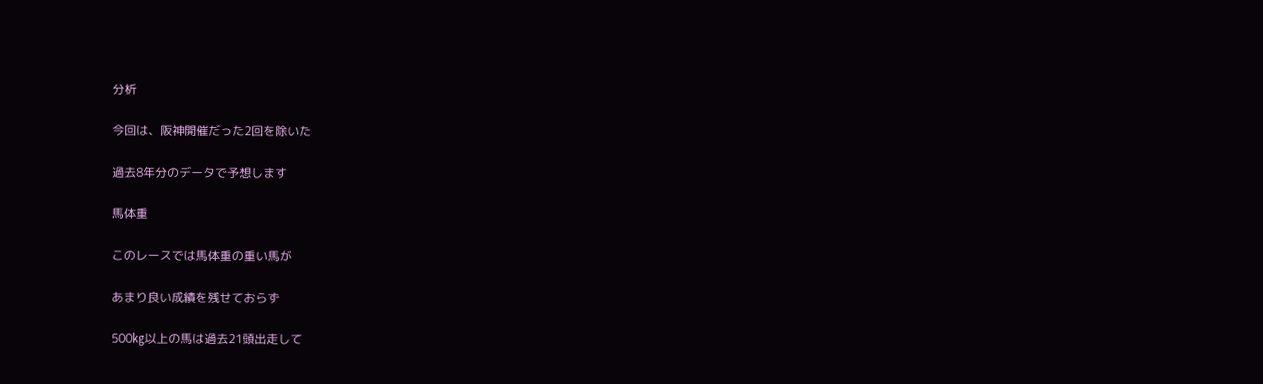分析

今回は、阪神開催だった2回を除いた

過去8年分のデータで予想します

馬体重

このレースでは馬体重の重い馬が

あまり良い成績を残せておらず

500㎏以上の馬は過去21頭出走して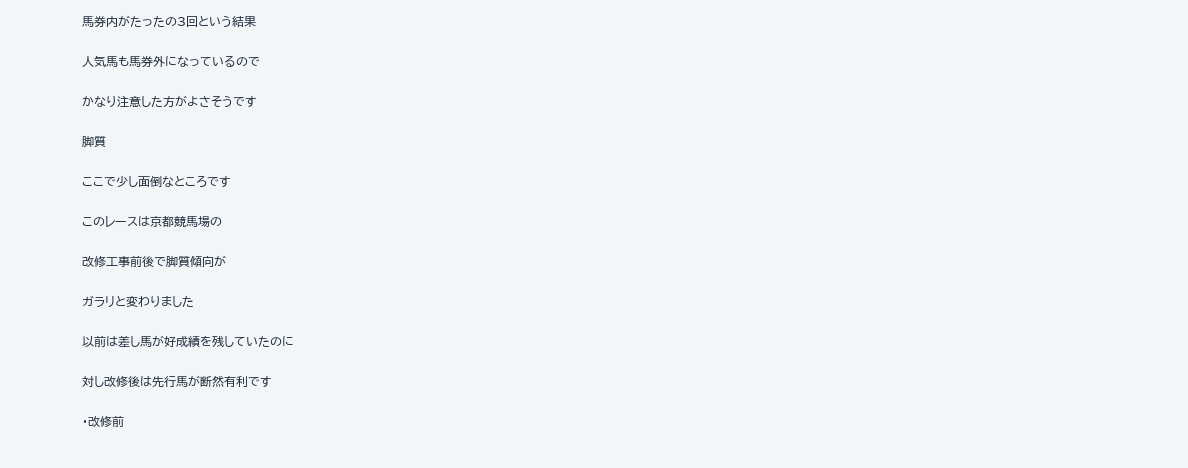馬券内がたったの3回という結果

人気馬も馬券外になっているので

かなり注意した方がよさそうです

脚質

ここで少し面倒なところです

このレースは京都競馬場の

改修工事前後で脚質傾向が

ガラリと変わりました

以前は差し馬が好成績を残していたのに

対し改修後は先行馬が断然有利です

・改修前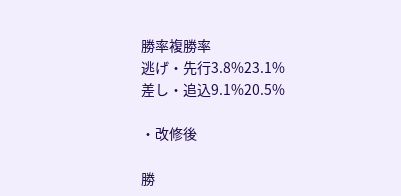勝率複勝率
逃げ・先行3.8%23.1%
差し・追込9.1%20.5%

・改修後

勝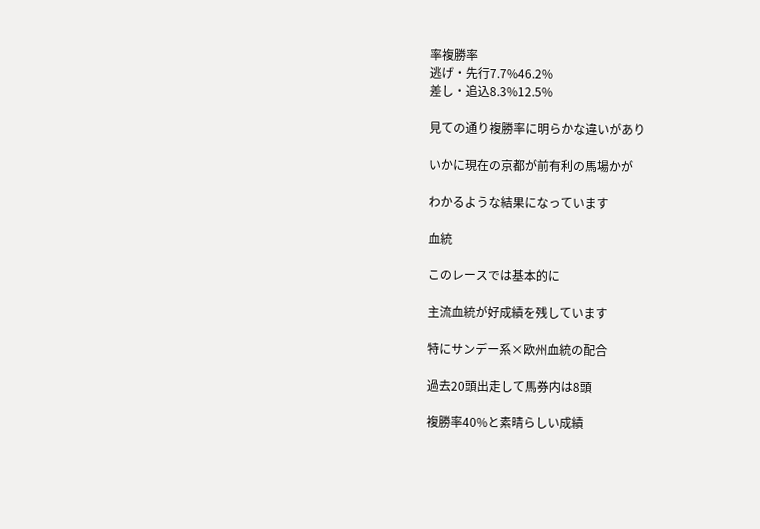率複勝率
逃げ・先行7.7%46.2%
差し・追込8.3%12.5%

見ての通り複勝率に明らかな違いがあり

いかに現在の京都が前有利の馬場かが

わかるような結果になっています

血統

このレースでは基本的に

主流血統が好成績を残しています

特にサンデー系×欧州血統の配合

過去20頭出走して馬券内は8頭

複勝率40%と素晴らしい成績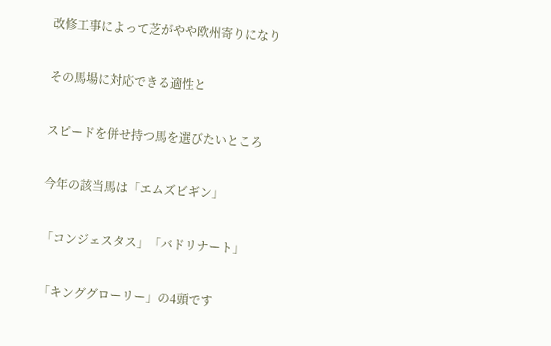改修工事によって芝がやや欧州寄りになり

その馬場に対応できる適性と

スピードを併せ持つ馬を選びたいところ

今年の該当馬は「エムズビギン」

「コンジェスタス」「バドリナート」

「キンググローリー」の4頭です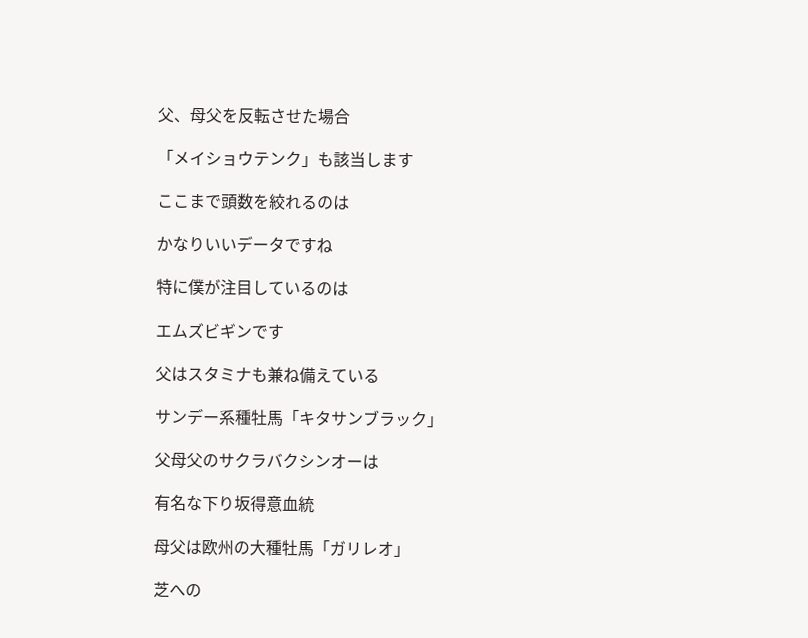父、母父を反転させた場合

「メイショウテンク」も該当します

ここまで頭数を絞れるのは

かなりいいデータですね

特に僕が注目しているのは

エムズビギンです

父はスタミナも兼ね備えている

サンデー系種牡馬「キタサンブラック」

父母父のサクラバクシンオーは

有名な下り坂得意血統

母父は欧州の大種牡馬「ガリレオ」

芝への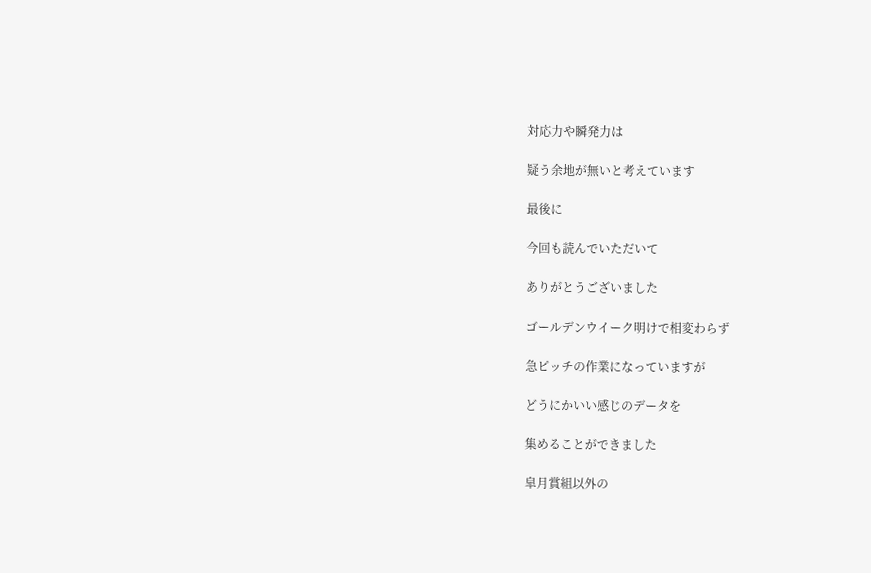対応力や瞬発力は

疑う余地が無いと考えています

最後に

今回も読んでいただいて

ありがとうございました

ゴールデンウイーク明けで相変わらず

急ピッチの作業になっていますが

どうにかいい感じのデータを

集めることができました

皐月賞組以外の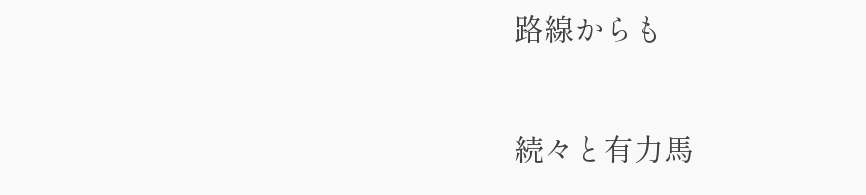路線からも

続々と有力馬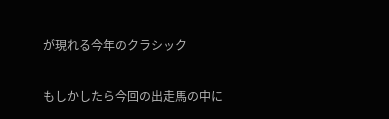が現れる今年のクラシック

もしかしたら今回の出走馬の中に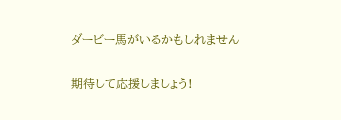ダービー馬がいるかもしれません

期待して応援しましょう!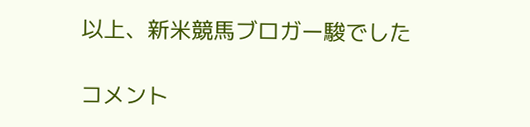以上、新米競馬ブロガー駿でした

コメント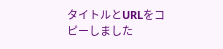タイトルとURLをコピーしました